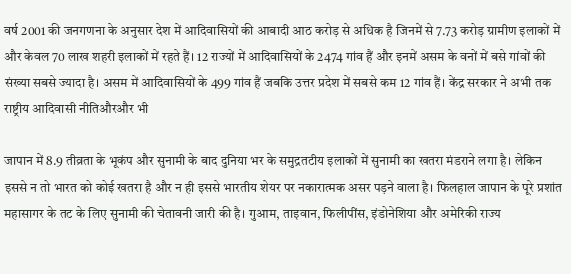वर्ष 2001 की जनगणना के अनुसार देश में आदिवासियों की आबादी आठ करोड़ से अधिक है जिनमें से 7.73 करोड़ ग्रामीण इलाकों में और केवल 70 लाख शहरी इलाकों में रहते हैं। 12 राज्यों में आदिवासियों के 2474 गांव हैं और इनमें असम के वनों में बसे गांवों की संख्या सबसे ज्यादा है। असम में आदिवासियों के 499 गांव हैं जबकि उत्तर प्रदेश में सबसे कम 12 गांव हैं। केंद्र सरकार ने अभी तक राष्ट्रीय आदिवासी नीतिऔरऔर भी

जापान में 8.9 तीव्रता के भूकंप और सुनामी के बाद दुनिया भर के समुद्रतटीय इलाकों में सुनामी का खतरा मंडराने लगा है। लेकिन इससे न तो भारत को कोई खतरा है और न ही इससे भारतीय शेयर पर नकारात्मक असर पड़ने वाला है। फिलहाल जापान के पूरे प्रशांत महासागर के तट के लिए सुनामी की चेतावनी जारी की है। गुआम, ताइवान, फिलीपींस, इंडोनेशिया और अमेरिकी राज्य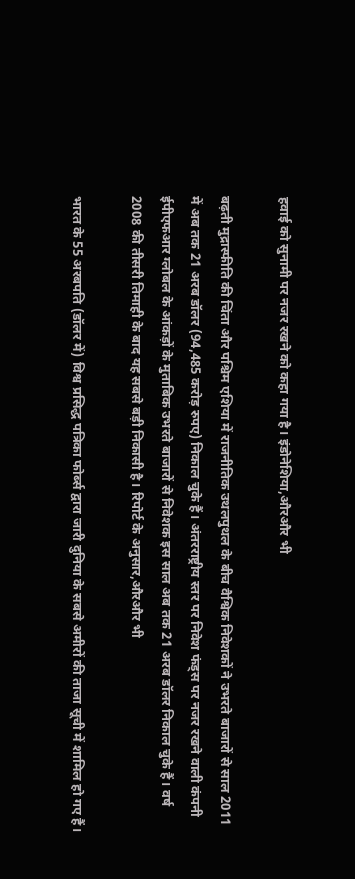हवाई को सुनामी पर नजर रखने को कहा गया है। इंडोनेशिया,औरऔर भी

बढ़ती मुद्रास्फीति की चिंता और पश्चिम एशिया में राजनीतिक उथलपुथल के बीच वैश्विक निवेशकों ने उभरते बाजारों से साल 2011 में अब तक 21 अरब डॉलर (94,485 करोड़ रुपए) निकाल चुके हैं। अंतरराष्ट्रीय स्तर पर निवेश फंड्स पर नजर रखने वाली कंपनी ईपीएफआर ग्लोबल के आंकड़ों के मुताबिक उभरते बाजारों से निवेशक इस साल अब तक 21 अरब डॉलर निकाल चुके हैं। वर्ष 2008 की तीसरी तिमाही के बाद यह सबसे बड़ी निकासी है। रिपोर्ट के अनुसार,औरऔर भी

भारत के 55 अरबपति (डॉलर में) विश्व प्रसिद्ध पत्रिका फोर्ब्स द्वारा जारी दुनिया के सबसे अमीरों की ताजा सूची में शामिल हो गए हैं।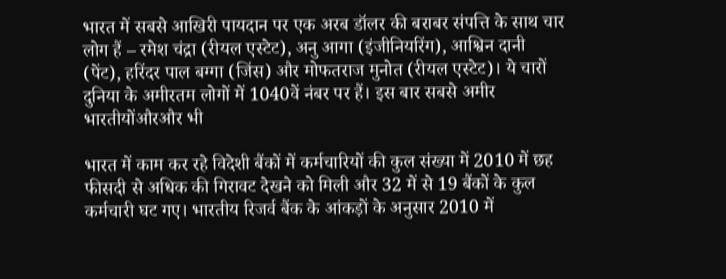भारत में सबसे आखिरी पायदान पर एक अरब डॉलर की बराबर संपत्ति के साथ चार लोग हैं – रमेश चंद्रा (रीयल एस्टेट), अनु आगा (इंजीनियरिंग), आश्विन दानी (पेंट), हरिंदर पाल बग्गा (जिंस) और मोफतराज मुनोत (रीयल एस्टेट)। ये चारों दुनिया के अमीरतम लोगों में 1040वें नंबर पर हैं। इस बार सबसे अमीर भारतीयोंऔरऔर भी

भारत में काम कर रहे विदेशी बैंकों में कर्मचारियों की कुल संख्या में 2010 में छह फीसदी से अधिक की गिरावट देखने को मिली और 32 में से 19 बैंकों के कुल कर्मचारी घट गए। भारतीय रिजर्व बैंक के आंकड़ों के अनुसार 2010 में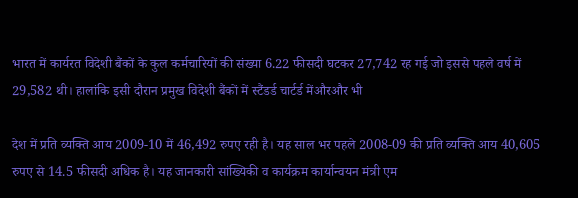भारत में कार्यरत विदेशी बैंकों के कुल कर्मचारियों की संख्या 6.22 फीसदी घटकर 27,742 रह गई जो इससे पहले वर्ष में 29,582 थी। हालांकि इसी दौरान प्रमुख विदेशी बैंकों में स्टैंडर्ड चार्टर्ड मेंऔरऔर भी

देश में प्रति व्यक्ति आय 2009-10 में 46,492 रुपए रही है। यह साल भर पहले 2008-09 की प्रति व्यक्ति आय 40,605 रुपए से 14.5 फीसदी अधिक है। यह जानकारी सांख्यिकी व कार्यक्रम कार्यान्वयन मंत्री एम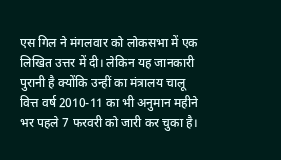एस गिल ने मंगलवार को लोकसभा में एक लिखित उत्तर में दी। लेकिन यह जानकारी पुरानी है क्योंकि उन्हीं का मंत्रालय चालू वित्त वर्ष 2010-11 का भी अनुमान महीने भर पहले 7 फरवरी को जारी कर चुका है।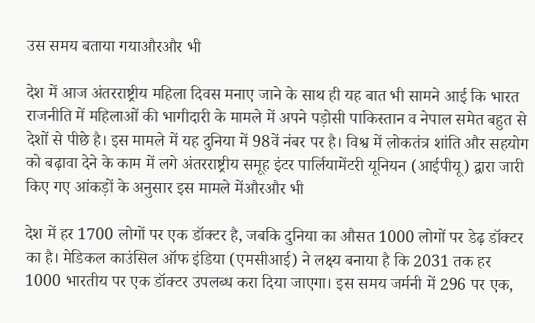उस समय बताया गयाऔरऔर भी

देश में आज अंतरराष्ट्रीय महिला दिवस मनाए जाने के साथ ही यह बात भी सामने आई कि भारत राजनीति में महिलाओं की भागीदारी के मामले में अपने पड़ोसी पाकिस्तान व नेपाल समेत बहुत से देशों से पीछे है। इस मामले में यह दुनिया में 98वें नंबर पर है। विश्व में लोकतंत्र शांति और सहयोग को बढ़ावा देने के काम में लगे अंतरराष्ट्रीय समूह इंटर पार्लियामेंटरी यूनियन (आईपीयू) द्वारा जारी किए गए आंकड़ों के अनुसार इस मामले मेंऔरऔर भी

देश में हर 1700 लोगों पर एक डॉक्टर है, जबकि दुनिया का औसत 1000 लोगों पर डेढ़ डॉक्टर का है। मेडिकल काउंसिल ऑफ इंडिया (एमसीआई) ने लक्ष्य बनाया है कि 2031 तक हर 1000 भारतीय पर एक डॉक्टर उपलब्ध करा दिया जाएगा। इस समय जर्मनी में 296 पर एक,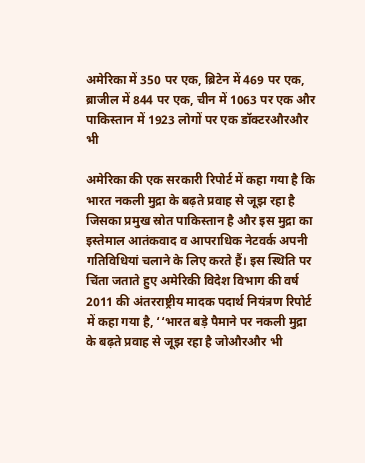अमेरिका में 350 पर एक, ब्रिटेन में 469 पर एक, ब्राजील में 844 पर एक, चीन में 1063 पर एक और पाकिस्तान में 1923 लोगों पर एक डॉक्टरऔरऔर भी

अमेरिका की एक सरकारी रिपोर्ट में कहा गया है कि भारत नकली मुद्रा के बढ़ते प्रवाह से जूझ रहा है जिसका प्रमुख स्रोत पाकिस्तान है और इस मुद्रा का इस्तेमाल आतंकवाद व आपराधिक नेटवर्क अपनी गतिविधियां चलाने के लिए करते हैं। इस स्थिति पर चिंता जताते हुए अमेरिकी विदेश विभाग की वर्ष 2011 की अंतरराष्ट्रीय मादक पदार्थ नियंत्रण रिपोर्ट में कहा गया है, ‘‘भारत बड़े पैमाने पर नकली मुद्रा के बढ़ते प्रवाह से जूझ रहा है जोऔरऔर भी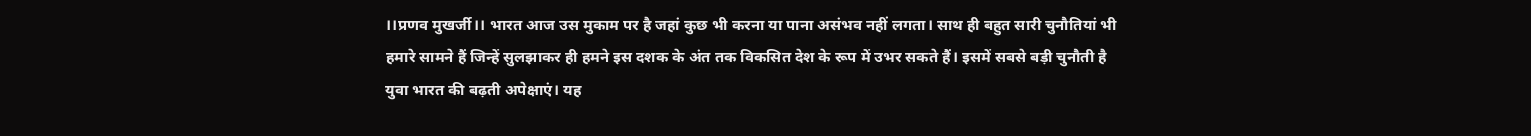।।प्रणव मुखर्जी।। भारत आज उस मुकाम पर है जहां कुछ भी करना या पाना असंभव नहीं लगता। साथ ही बहुत सारी चुनौतियां भी हमारे सामने हैं जिन्हें सुलझाकर ही हमने इस दशक के अंत तक विकसित देश के रूप में उभर सकते हैं। इसमें सबसे बड़ी चुनौती है युवा भारत की बढ़ती अपेक्षाएं। यह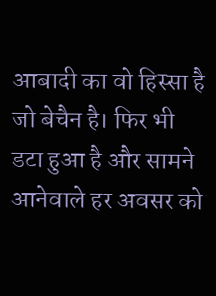आबादी का वो हिस्सा है जो बेचैन है। फिर भी डटा हुआ है और सामने आनेवाले हर अवसर को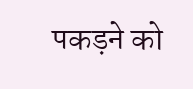पकड़ने को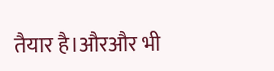तैयार है।औरऔर भी